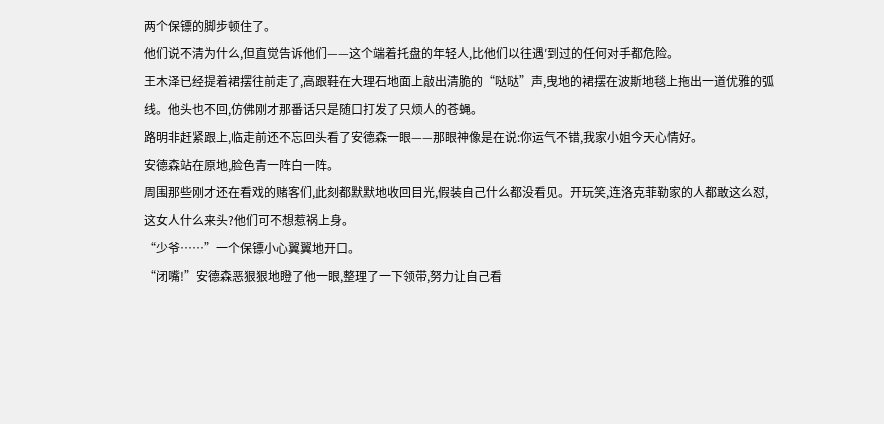两个保镖的脚步顿住了。
他们说不清为什么,但直觉告诉他们——这个端着托盘的年轻人,比他们以往遇′到过的任何对手都危险。
王木泽已经提着裙摆往前走了,高跟鞋在大理石地面上敲出清脆的“哒哒”声,曳地的裙摆在波斯地毯上拖出一道优雅的弧线。他头也不回,仿佛刚才那番话只是随口打发了只烦人的苍蝇。
路明非赶紧跟上,临走前还不忘回头看了安德森一眼——那眼神像是在说:你运气不错,我家小姐今天心情好。
安德森站在原地,脸色青一阵白一阵。
周围那些刚才还在看戏的赌客们,此刻都默默地收回目光,假装自己什么都没看见。开玩笑,连洛克菲勒家的人都敢这么怼,这女人什么来头?他们可不想惹祸上身。
“少爷……”一个保镖小心翼翼地开口。
“闭嘴!”安德森恶狠狠地瞪了他一眼,整理了一下领带,努力让自己看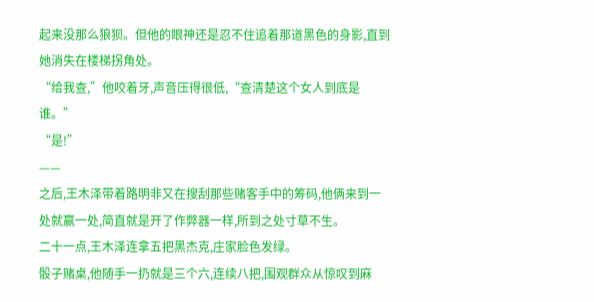起来没那么狼狈。但他的眼神还是忍不住追着那道黑色的身影,直到她消失在楼梯拐角处。
“给我查,”他咬着牙,声音压得很低,“查清楚这个女人到底是谁。”
“是!”
——
之后,王木泽带着路明非又在搜刮那些赌客手中的筹码,他俩来到一处就赢一处,简直就是开了作弊器一样,所到之处寸草不生。
二十一点,王木泽连拿五把黑杰克,庄家脸色发绿。
骰子赌桌,他随手一扔就是三个六,连续八把,围观群众从惊叹到麻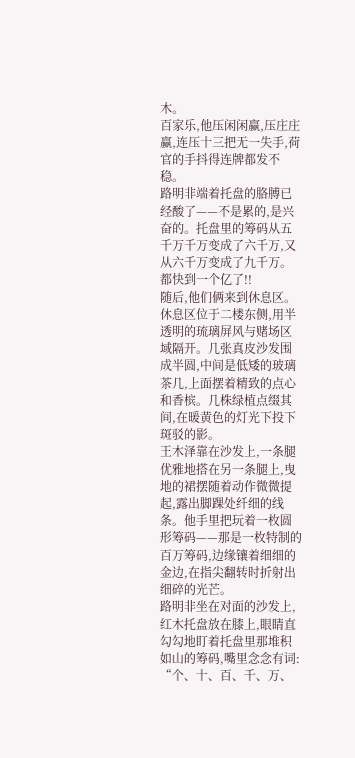木。
百家乐,他压闲闲赢,压庄庄赢,连压十三把无一失手,荷官的手抖得连牌都发不稳。
路明非端着托盘的胳膊已经酸了——不是累的,是兴奋的。托盘里的筹码从五千万千万变成了六千万,又从六千万变成了九千万。
都快到一个亿了!!
随后,他们俩来到休息区。
休息区位于二楼东侧,用半透明的琉璃屏风与赌场区域隔开。几张真皮沙发围成半圆,中间是低矮的玻璃茶几,上面摆着精致的点心和香槟。几株绿植点缀其间,在暖黄色的灯光下投下斑驳的影。
王木泽靠在沙发上,一条腿优雅地搭在另一条腿上,曳地的裙摆随着动作微微提起,露出脚踝处纤细的线条。他手里把玩着一枚圆形筹码——那是一枚特制的百万筹码,边缘镶着细细的金边,在指尖翻转时折射出细碎的光芒。
路明非坐在对面的沙发上,红木托盘放在膝上,眼睛直勾勾地盯着托盘里那堆积如山的筹码,嘴里念念有词:
“个、十、百、千、万、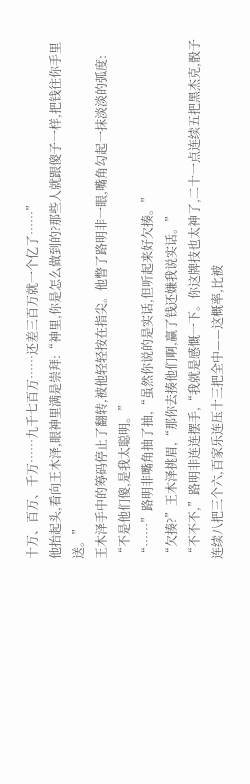十万、百万、千万……九千七百万……还差三百万就一个亿了……”
他抬起头,看向王木泽,眼神里满是崇拜:“神里,你是怎么做到的?那些人就跟傻子一样,把钱往你手里送。”
王木泽手中的筹码停止了翻转,被他轻轻按在指尖。他瞥了路明非一眼,嘴角勾起一抹淡淡的弧度:
“不是他们傻,是我太聪明。”
“……”路明非嘴角抽了抽,“虽然你说的是实话,但听起来好欠揍。”
“欠揍?”王木泽挑眉,“那你去揍他们啊,赢了钱还嫌我说实话。”
“不不不,”路明非连连摆手,“我就是感慨一下。你这牌技也太神了,二十一点连续五把黑杰克,骰子连续八把三个六,百家乐连压十三把全中——这概率,比被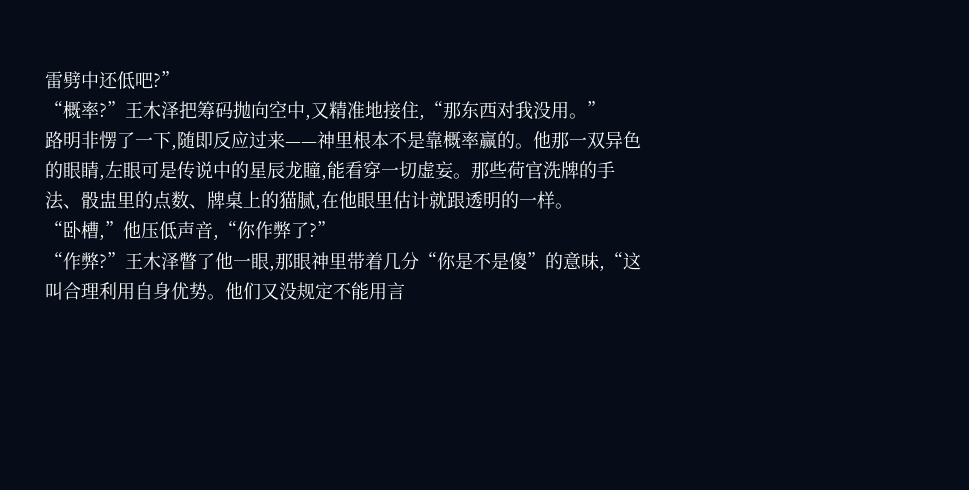雷劈中还低吧?”
“概率?”王木泽把筹码抛向空中,又精准地接住,“那东西对我没用。”
路明非愣了一下,随即反应过来——神里根本不是靠概率赢的。他那一双异色的眼睛,左眼可是传说中的星辰龙瞳,能看穿一切虚妄。那些荷官洗牌的手法、骰盅里的点数、牌桌上的猫腻,在他眼里估计就跟透明的一样。
“卧槽,”他压低声音,“你作弊了?”
“作弊?”王木泽瞥了他一眼,那眼神里带着几分“你是不是傻”的意味,“这叫合理利用自身优势。他们又没规定不能用言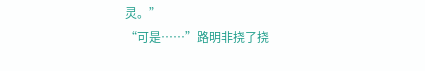灵。”
“可是……”路明非挠了挠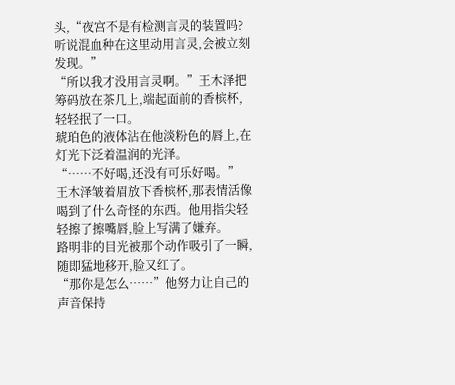头,“夜宫不是有检测言灵的装置吗?听说混血种在这里动用言灵,会被立刻发现。”
“所以我才没用言灵啊。”王木泽把筹码放在茶几上,端起面前的香槟杯,轻轻抿了一口。
琥珀色的液体沾在他淡粉色的唇上,在灯光下泛着温润的光泽。
“……不好喝,还没有可乐好喝。”
王木泽皱着眉放下香槟杯,那表情活像喝到了什么奇怪的东西。他用指尖轻轻擦了擦嘴唇,脸上写满了嫌弃。
路明非的目光被那个动作吸引了一瞬,随即猛地移开,脸又红了。
“那你是怎么……”他努力让自己的声音保持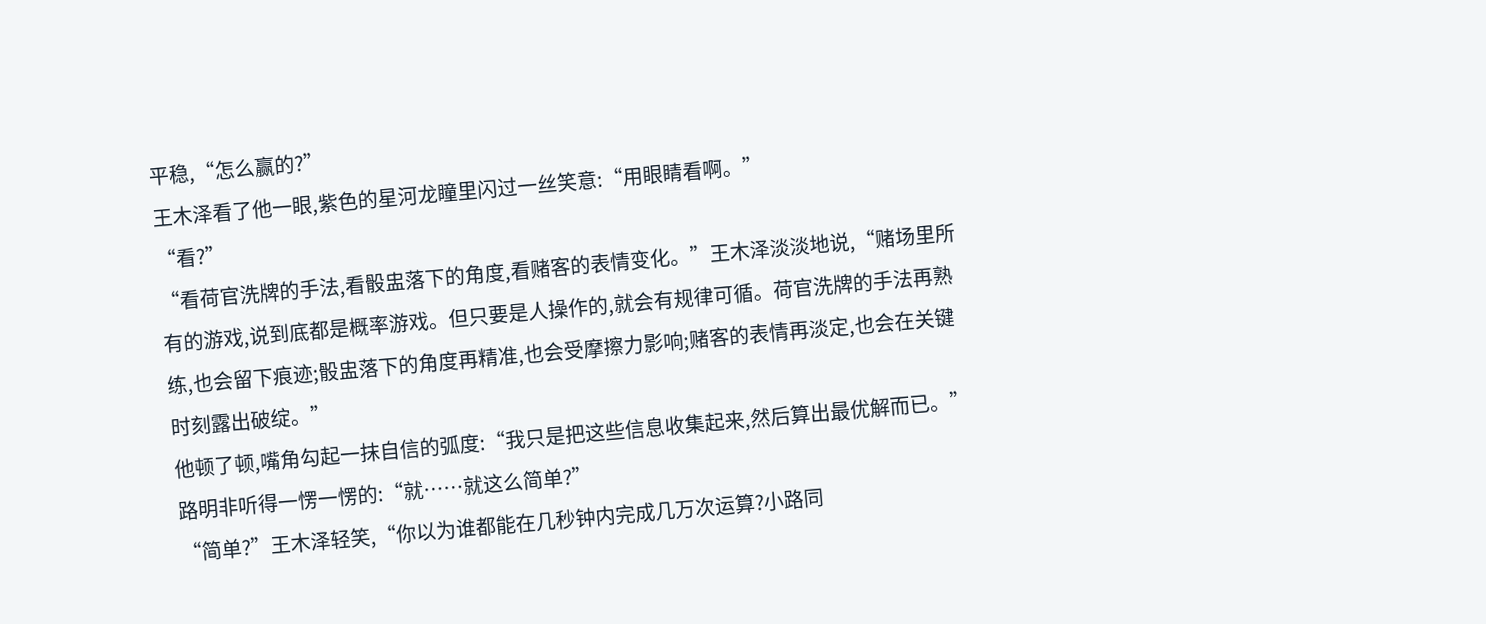平稳,“怎么赢的?”
王木泽看了他一眼,紫色的星河龙瞳里闪过一丝笑意:“用眼睛看啊。”
“看?”
“看荷官洗牌的手法,看骰盅落下的角度,看赌客的表情变化。”王木泽淡淡地说,“赌场里所有的游戏,说到底都是概率游戏。但只要是人操作的,就会有规律可循。荷官洗牌的手法再熟练,也会留下痕迹;骰盅落下的角度再精准,也会受摩擦力影响;赌客的表情再淡定,也会在关键时刻露出破绽。”
他顿了顿,嘴角勾起一抹自信的弧度:“我只是把这些信息收集起来,然后算出最优解而已。”
路明非听得一愣一愣的:“就……就这么简单?”
“简单?”王木泽轻笑,“你以为谁都能在几秒钟内完成几万次运算?小路同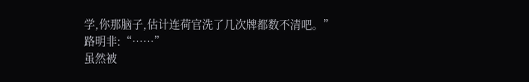学,你那脑子,估计连荷官洗了几次牌都数不清吧。”
路明非:“……”
虽然被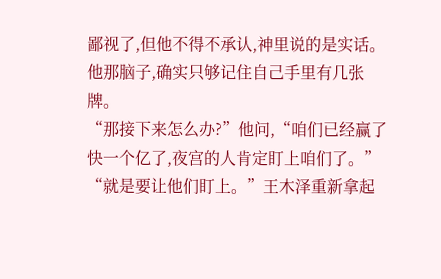鄙视了,但他不得不承认,神里说的是实话。他那脑子,确实只够记住自己手里有几张牌。
“那接下来怎么办?”他问,“咱们已经赢了快一个亿了,夜宫的人肯定盯上咱们了。”
“就是要让他们盯上。”王木泽重新拿起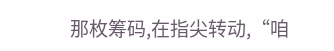那枚筹码,在指尖转动,“咱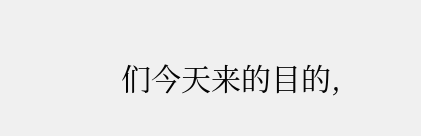们今天来的目的,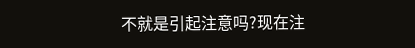不就是引起注意吗?现在注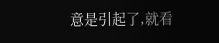意是引起了,就看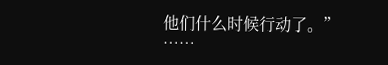他们什么时候行动了。”
……